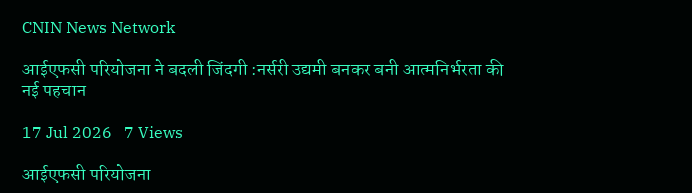CNIN News Network

आईएफसी परियोजना ने बदली जिंदगी :नर्सरी उद्यमी बनकर बनी आत्मनिर्भरता की नई पहचान

17 Jul 2026   7 Views

आईएफसी परियोजना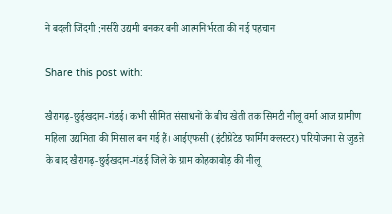ने बदली जिंदगी :नर्सरी उद्यमी बनकर बनी आत्मनिर्भरता की नई पहचान

Share this post with:

खैरागढ़-छुईखदान-गंडई। कभी सीमित संसाधनों के बीच खेती तक सिमटी नीलू वर्मा आज ग्रामीण महिला उद्यमिता की मिसाल बन गई हैं। आईएफसी (इंटीग्रेटेड फार्मिंग क्लस्टर) परियोजना से जुडऩे के बाद खैरागढ़-छुईखदान-गंडई जिले के ग्राम कोहकाबोड़ की नीलू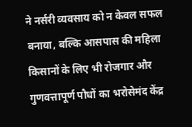ने नर्सरी व्यवसाय को न केवल सफल बनाया, बल्कि आसपास की महिला किसानों के लिए भी रोजगार और गुणवत्तापूर्ण पौधों का भरोसेमंद केंद्र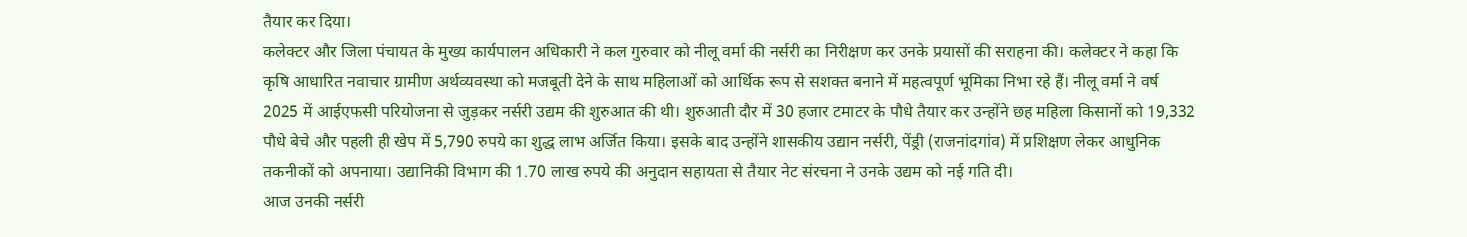तैयार कर दिया।
कलेक्टर और जिला पंचायत के मुख्य कार्यपालन अधिकारी ने कल गुरुवार को नीलू वर्मा की नर्सरी का निरीक्षण कर उनके प्रयासों की सराहना की। कलेक्टर ने कहा कि कृषि आधारित नवाचार ग्रामीण अर्थव्यवस्था को मजबूती देने के साथ महिलाओं को आर्थिक रूप से सशक्त बनाने में महत्वपूर्ण भूमिका निभा रहे हैं। नीलू वर्मा ने वर्ष 2025 में आईएफसी परियोजना से जुड़कर नर्सरी उद्यम की शुरुआत की थी। शुरुआती दौर में 30 हजार टमाटर के पौधे तैयार कर उन्होंने छह महिला किसानों को 19,332 पौधे बेचे और पहली ही खेप में 5,790 रुपये का शुद्ध लाभ अर्जित किया। इसके बाद उन्होंने शासकीय उद्यान नर्सरी, पेंड्री (राजनांदगांव) में प्रशिक्षण लेकर आधुनिक तकनीकों को अपनाया। उद्यानिकी विभाग की 1.70 लाख रुपये की अनुदान सहायता से तैयार नेट संरचना ने उनके उद्यम को नई गति दी।
आज उनकी नर्सरी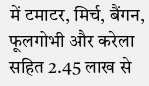में टमाटर, मिर्च, बैंगन, फूलगोभी और करेला सहित 2.45 लाख से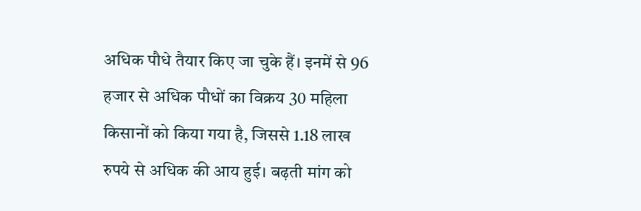अधिक पौधे तैयार किए जा चुके हैं। इनमें से 96 हजार से अधिक पौधों का विक्रय 30 महिला किसानों को किया गया है, जिससे 1.18 लाख रुपये से अधिक की आय हुई। बढ़ती मांग को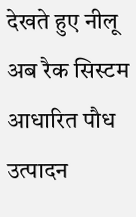देखते हुए नीलू अब रैक सिस्टम आधारित पौध उत्पादन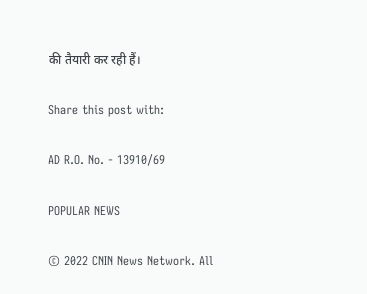की तैयारी कर रही हैं।

Share this post with:

AD R.O. No. - 13910/69

POPULAR NEWS

© 2022 CNIN News Network. All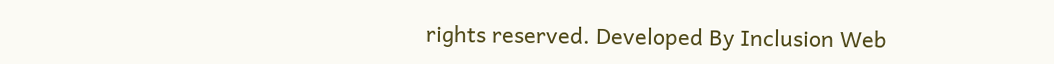rights reserved. Developed By Inclusion Web